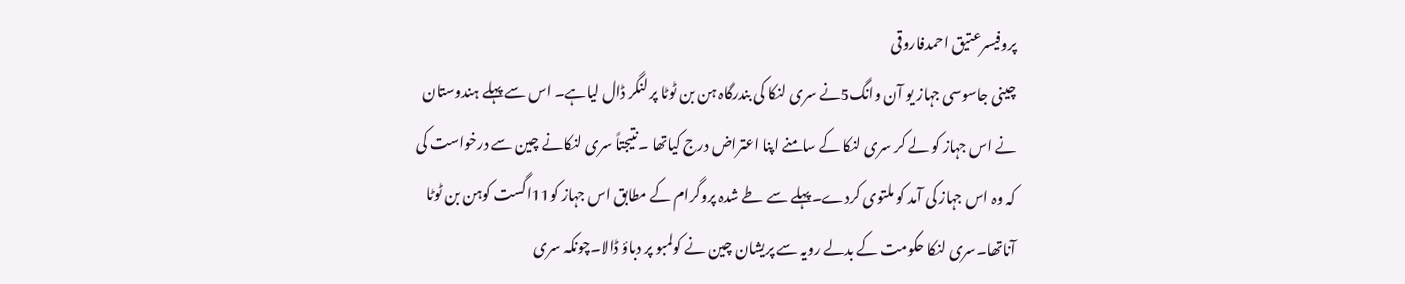پروفیسرعتیق احمدفاروقی
چینی جاسوسی جہاز یو آن وانگ5نے سری لنکا کی بندرگاہ ہن بن ٹوٹا پر لنگر ڈال لیاہے۔ اس سے پہلے ہندوستان نے اس جہاز کو لے کر سری لنکا کے سامنے اپنا اعتراض درج کیاتھا ۔نتیجتاً سری لنکانے چین سے درخواست کی کہ وہ اس جہاز کی آمد کو ملتوی کردے۔پہلے سے طے شدہ پروگرام کے مطابق اس جہاز کو11اگست کوہن بن ٹوٹا آناتھا۔سری لنکا حکومت کے بدلے رویہ سے پریشان چین نے کولمبو پر دباؤ ڈالا۔چونکہ سری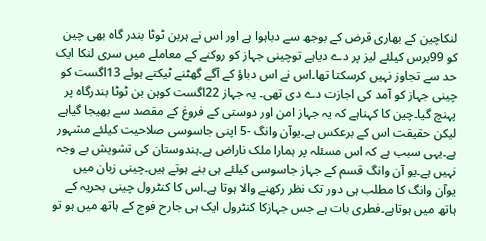لنکاچین کے بھاری قرض کے بوجھ سے دباہوا ہے اور اس نے ہربن ٹوٹا بندر گاہ بھی چین کو 99برس کیلئے لیز پر دے دیاہے توچینی جہاز کو روکنے کے معاملے میں سری لنکا ایک حد سے تجاوز نہیں کرسکتا تھا۔اس نے اس دباؤ کے آگے گھٹنے ٹیکتے ہوئے 13اگست کو چینی جہاز کو آمد کی اجازت دے دی تھی۔ یہ جہاز 22اگست کوہن بن ٹوٹا بندرگاہ پر پہنچ گیا۔چین کا کہناہے کہ یہ جہاز امن اور دوستی کے فروغ کے مقصد سے بھیجا گیاہے لیکن حقیقت اس کے برعکس ہے۔یوآن وانگ -5 اپنی جاسوسی صلاحیت کیلئے مشہور ہے۔یہی سبب ہے کہ اس مسئلہ پر ہمارا ملک ناراض ہے۔ہندوستان کی تشویش بے وجہ نہیں ہے۔یو آن وانگ قسم کے جہاز جاسوسی کیلئے ہی بنے ہوتے ہیں۔چینی زبان میں یوآن وانگ کا مطلب ہی دور تک نظر رکھنے والا ہوتا ہے۔اس کا کنٹرول چینی بحریہ کے ہاتھ میں ہوتاہے۔فطری بات ہے جس جہازکا کنٹرول ایک ہی جارح فوج کے ہاتھ میں ہو تو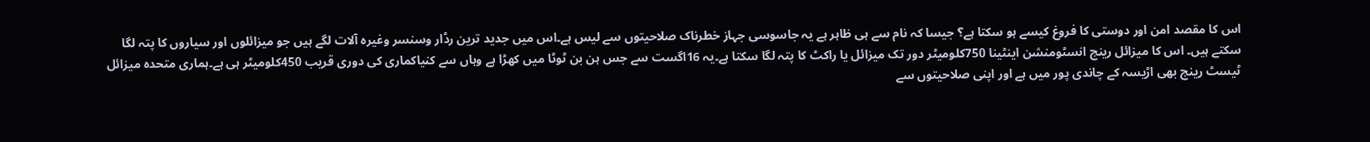اس کا مقصد امن اور دوستی کا فروغ کیسے ہو سکتا ہے؟ جیسا کہ نام سے ہی ظاہر ہے یہ جاسوسی جہاز خطرناک صلاحیتوں سے لیس ہے۔اس میں جدید ترین رڈار وسنسر وغیرہ آلات لگے ہیں جو میزائلوں اور سیاروں کا پتہ لگا سکتے ہیں۔ اس کا میزائل رینج انسٹومنشن اینٹینا 750کلومیٹر دور تک میزائل یا راکٹ کا پتہ لگا سکتا ہے۔یہ 16اگست سے جس ہن بن ٹوٹا میں کھڑا ہے وہاں سے کنیاکماری کی دوری قریب 450کلومیٹر ہی ہے۔ہماری متحدہ میزائل ٹیسٹ رینج بھی اڑیسہ کے چاندی پور میں ہے اور اپنی صلاحیتوں سے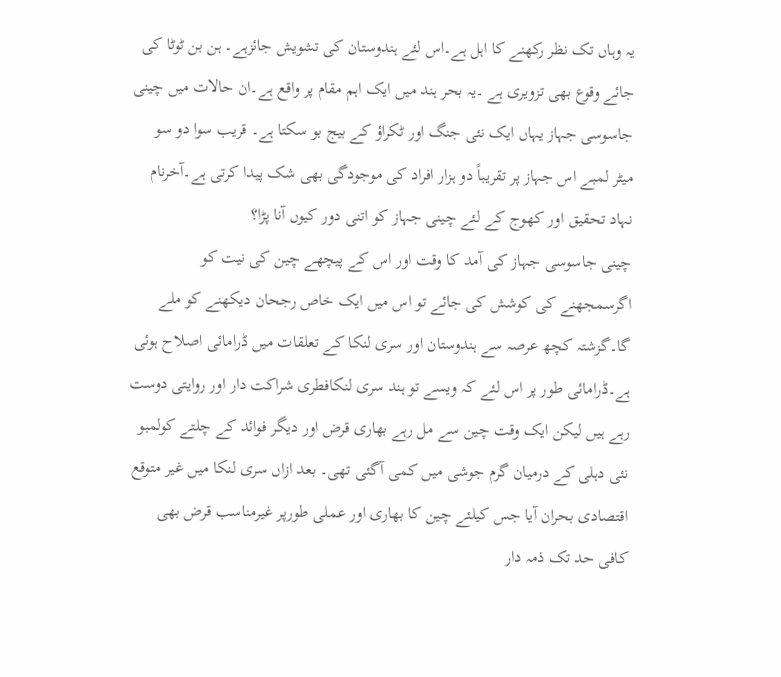یہ وہاں تک نظر رکھنے کا اہل ہے۔اس لئے ہندوستان کی تشویش جائزہے۔ ہن بن ٹوٹا کی جائے وقوع بھی تزویری ہے ۔یہ بحر ہند میں ایک اہم مقام پر واقع ہے۔ان حالات میں چینی جاسوسی جہاز یہاں ایک نئی جنگ اور ٹکراؤ کے بیج بو سکتا ہے۔ قریب سوا دو سو میٹر لمبے اس جہاز پر تقریباً دو ہزار افراد کی موجودگی بھی شک پیدا کرتی ہے۔آخرنام نہاد تحقیق اور کھوج کے لئے چینی جہاز کو اتنی دور کیوں آنا پڑا؟
چینی جاسوسی جہاز کی آمد کا وقت اور اس کے پیچھے چین کی نیت کو اگرسمجھنے کی کوشش کی جائے تو اس میں ایک خاص رجحان دیکھنے کو ملے گا۔گزشتہ کچھ عرصہ سے ہندوستان اور سری لنکا کے تعلقات میں ڈرامائی اصلاح ہوئی ہے۔ڈرامائی طور پر اس لئے کہ ویسے تو ہند سری لنکافطری شراکت دار اور روایتی دوست رہے ہیں لیکن ایک وقت چین سے مل رہے بھاری قرض اور دیگر فوائد کے چلتے کولمبو نئی دہلی کے درمیان گرم جوشی میں کمی آگئی تھی۔ بعد ازاں سری لنکا میں غیر متوقع اقتصادی بحران آیا جس کیلئے چین کا بھاری اور عملی طورپر غیرمناسب قرض بھی کافی حد تک ذمہ دار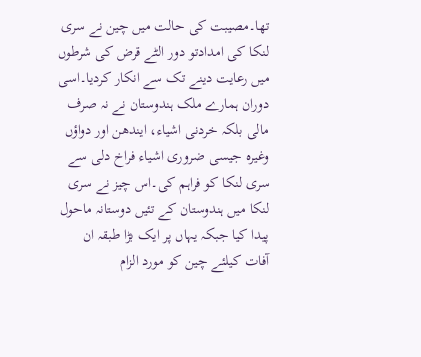تھا۔مصیبت کی حالت میں چین نے سری لنکا کی امدادتو دور الٹے قرض کی شرطوں میں رعایت دینے تک سے انکار کردیا۔اسی دوران ہمارے ملک ہندوستان نے نہ صرف مالی بلکہ خردنی اشیاء، ایندھن اور دواؤں وغیرہ جیسی ضروری اشیاء فراخ دلی سے سری لنکا کو فراہم کی۔اس چیز نے سری لنکا میں ہندوستان کے تئیں دوستانہ ماحول پیدا کیا جبکہ یہاں پر ایک بڑا طبقہ ان آفات کیلئے چین کو مورد الزام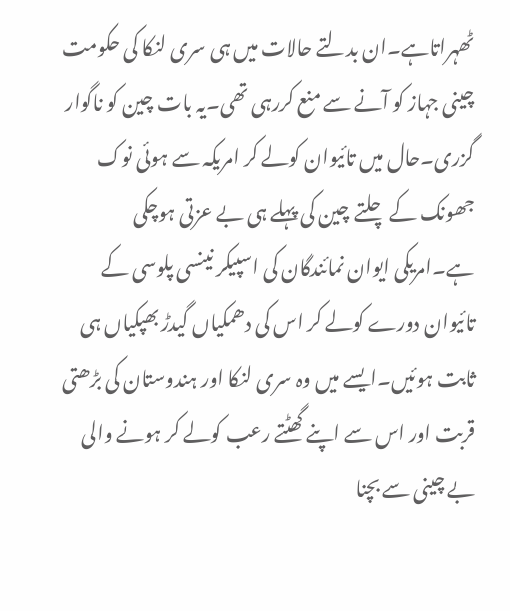ٹھہراتاہے۔ان بدلتے حالات میں ہی سری لنکا کی حکومت چینی جہاز کو آنے سے منع کررہی تھی۔یہ بات چین کو ناگوار گزری۔حال میں تائیوان کولے کر امریکہ سے ہوئی نوک جھونک کے چلتے چین کی پہلے ہی بے عزتی ہوچکی ہے۔امریکی ایوان نمائندگان کی اسپیکر نینسی پلوسی کے تائیوان دورے کولے کر اس کی دھمکیاں گیدڑ بھپکیاں ہی ثابت ہوئیں۔ایسے میں وہ سری لنکا اور ہندوستان کی بڑھتی قربت اور اس سے اپنے گھٹتے رعب کولے کر ہونے والی بے چینی سے بچنا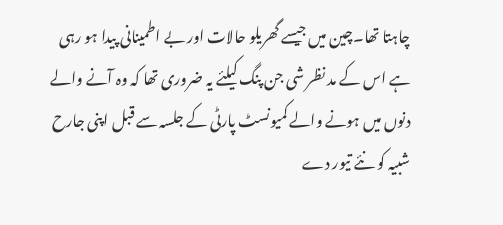چاہتا تھا۔چین میں جیسے گھریلو حالات اور بے اطمینانی پیدا ہو رہی ہے اس کے مد نظر شی جن پنگ کیلئے یہ ضروری تھا کہ وہ آنے والے دنوں میں ہونے والے کمیونسٹ پارٹی کے جلسہ سے قبل اپنی جارح شبیہ کو نئے تیور دے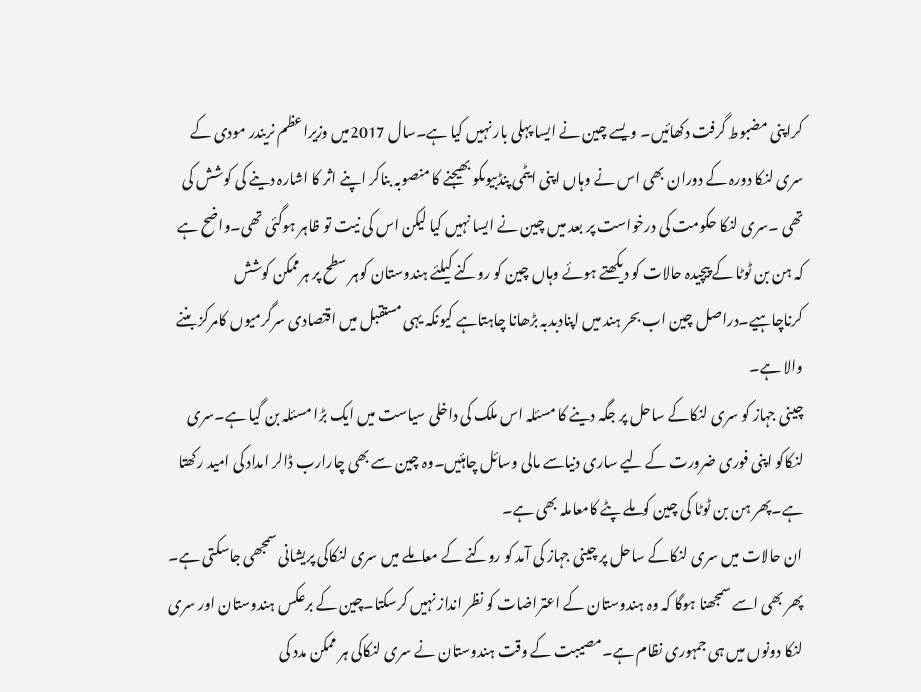کراپنی مضبوط گرفت دکھائیں۔ ویسے چین نے ایسا پہلی بار نہیں کیا ہے۔سال 2017میں وزیراعظم نریندر مودی کے سری لنکا دورہ کے دوران بھی اس نے وہاں اپنی ایٹمی پنڈبیوںکو بھیجنے کا منصوبہ بناکر اپنے اثر کا اشارہ دینے کی کوشش کی تھی ۔سری لنکا حکومت کی درخواست پر بعد میں چین نے ایسا نہیں کیا لیکن اس کی نیت تو ظاہر ہوگئی تھی۔واضح ہے کہ ہن بن ٹوٹا کے پیچیدہ حالات کو دیکھتے ہوئے وہاں چین کو روکنے کیلئے ہندوستان کوہر سطح پر ہرممکن کوشش کرناچاہیے۔دراصل چین اب بحر ہند میں اپنادبدبہ بڑھانا چاہتاہے کیونکہ یہی مستقبل میں اقتصادی سرگرمیوں کامرکز بننے والا ہے۔
چینی جہاز کو سری لنکاکے ساحل پر جگہ دینے کا مسئلہ اس ملک کی داخلی سیاست میں ایک بڑا مسئلہ بن گیا ہے۔سری لنکاکو اپنی فوری ضرورت کے لیے ساری دنیاسے مالی وسائل چاہئیں۔وہ چین سے بھی چارارب ڈالر امداد کی امید رکھتا ہے۔پھر ہن بن ٹوٹا کی چین کوملے پٹے کامعاملہ بھی ہے۔
ان حالات میں سری لنکاکے ساحل پر چینی جہاز کی آمد کو روکنے کے معاملے میں سری لنکاکی پریشانی سمجھی جاسکتی ہے۔ پھر بھی اسے سمجھنا ہوگا کہ وہ ہندوستان کے اعتراضات کو نظر انداز نہیں کرسکتا۔چین کے برعکس ہندوستان اور سری لنکا دونوں میں ہی جمہوری نظام ہے۔مصیبت کے وقت ہندوستان نے سری لنکاکی ہر ممکن مدد کی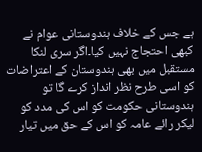ہے جس کے خلاف ہندوستانی عوام نے کبھی احتجاج نہیں کیا۔اگر سری لنکا مستقبل میں بھی ہندوستان کے اعتراضات کو اسی طرح نظر انداز کرے گا تو ہندوستانی حکومت کو اس کی مدد کو لیکر رائے عامہ کو اس کے حق میں تیار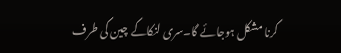کرنا مشکل ہوجائے گا۔سری لنکاکے چین کی طرف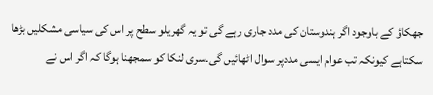جھکاؤ کے باوجود اگر ہندوستان کی مدد جاری رہے گی تو یہ گھریلو سطح پر اس کی سیاسی مشکلیں بڑھا سکتاہے کیونکہ تب عوام ایسی مددپر سوال اٹھائیں گی۔سری لنکا کو سمجھنا ہوگا کہ اگر اس نے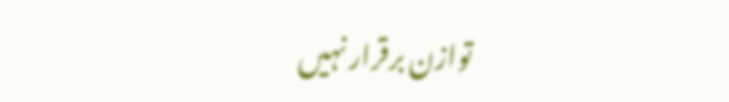توازن برقرار نہیں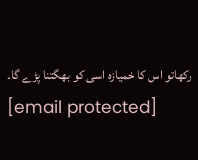رکھاتو اس کا خمیازہ اسی کو بھگتنا پڑے گا۔
[email protected]